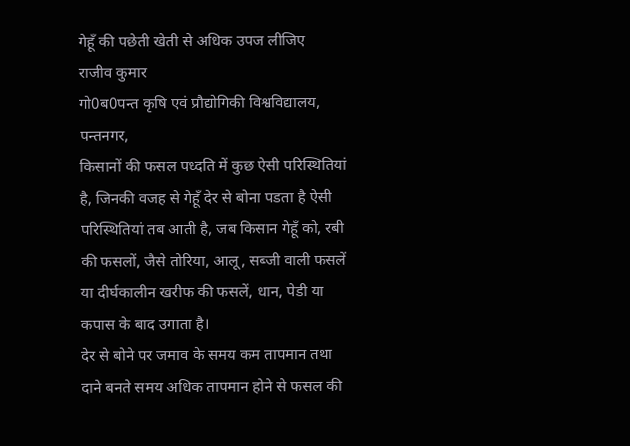गेहूँ की पछेती खेती से अधिक उपज लीजिए
राजीव कुमार
गो0ब0पन्त कृषि एवं प्रौद्योगिकी विश्वविद्यालय, पन्तनगर,
किसानों की फसल पध्दति में कुछ ऐसी परिस्थितियां है, जिनकी वजह से गेहूँ देर से बोना पडता है ऐसी परिस्थितियां तब आती है, जब किसान गेहूँ को, रबी की फसलों, जैसे तोरिया, आलू, सब्जी वाली फसलें या दीर्घकालीन खरीफ की फसलें, धान, पेडी या कपास के बाद उगाता है।
देर से बोने पर जमाव के समय कम तापमान तथा दाने बनते समय अधिक तापमान होने से फसल की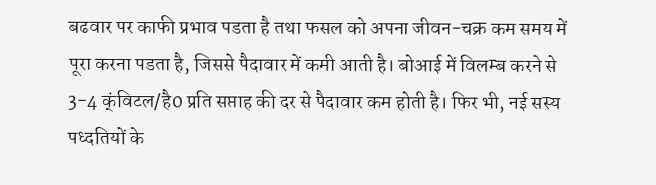बढवार पर काफी प्रभाव पडता है तथा फसल को अपना जीवन-चक्र कम समय में पूरा करना पडता है, जिससे पैदावार में कमी आती है। बोआई में विलम्ब करने से 3-4 क्ंविटल/है0 प्रति सप्ताह की दर से पैदावार कम होती है। फिर भी, नई सस्य पध्दतियों के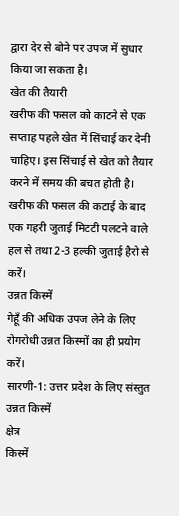द्वारा देर से बोने पर उपज में सुधार किया जा सकता है।
खेत की तैयारी
खरीफ की फसल को काटने से एक सप्ताह पहले खेत में सिंचाई कर देनी चाहिए। इस सिंचाई से खेत को तैयार करने में समय की बचत होती है। खरीफ की फसल की कटाई के बाद एक गहरी जुताई मिटटी पलटने वाले हल से तथा 2-3 हल्की जुताई हैरो से करें।
उन्नत किस्में
गेहूँ की अधिक उपज लेने के लिए रोगरोधी उन्नत किस्मों का ही प्रयोग करें।
सारणी-1: उत्तर प्रदेश के लिए संस्तुत उन्नत किस्में
क्षेत्र
किस्में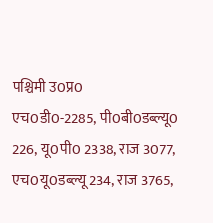पश्चिमी उ0प्र0
एच0डी0-2285, पी0बी0डब्ल्यू0 226, यू0पी0 2338, राज 3077, एच0यू0डब्ल्यू 234, राज 3765,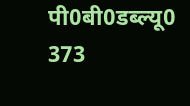पी0बी0डब्ल्यू0 373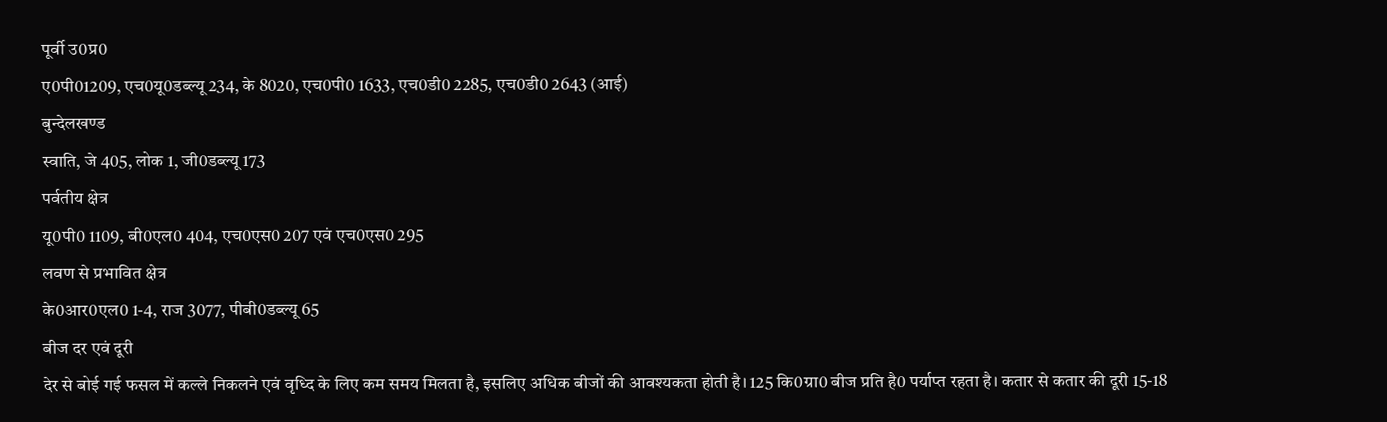पूर्वी उ0प्र0
ए0पी01209, एच0यू0डब्ल्यू 234, के 8020, एच0पी0 1633, एच0डी0 2285, एच0डी0 2643 (आई)
बुन्देलखण्ड
स्वाति, जे 405, लोक 1, जी0डब्ल्यू 173
पर्वतीय क्षेत्र
यू0पी0 1109, बी0एल0 404, एच0एस0 207 एवं एच0एस0 295
लवण से प्रभावित क्षेत्र
के0आर0एल0 1-4, राज 3077, पीबी0डब्ल्यू 65
बीज दर एवं दूरी
देर से बोई गई फसल में कल्ले निकलने एवं वृध्दि के लिए कम समय मिलता है, इसलिए अधिक बीजों की आवश्यकता होती है। 125 कि0ग्रा0 बीज प्रति है0 पर्याप्त रहता है। कतार से कतार की दूरी 15-18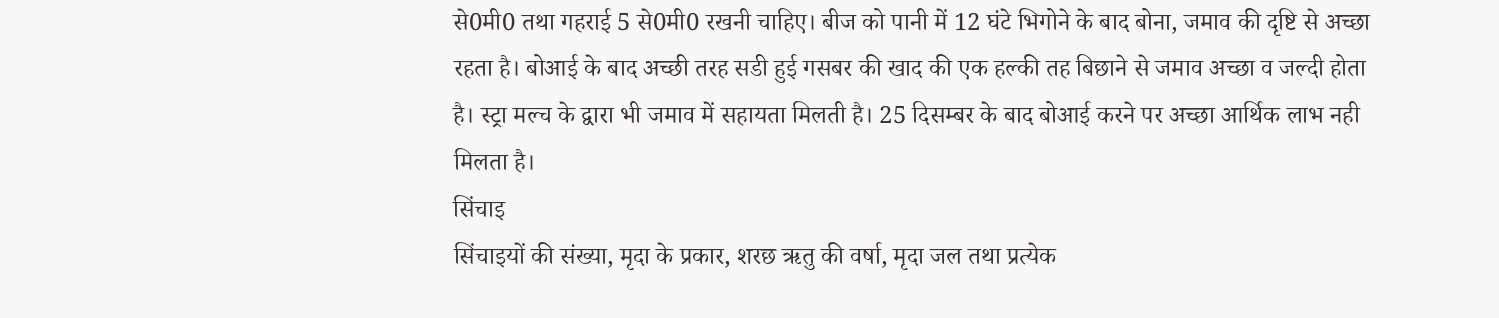से0मी0 तथा गहराई 5 से0मी0 रखनी चाहिए। बीज को पानी में 12 घंटे भिगोने के बाद बोना, जमाव की दृष्टि से अच्छा रहता है। बोआई के बाद अच्छी तरह सडी हुई गसबर की खाद की एक हल्की तह बिछाने से जमाव अच्छा व जल्दी होता है। स्ट्रा मल्च के द्वारा भी जमाव में सहायता मिलती है। 25 दिसम्बर के बाद बोआई करने पर अच्छा आर्थिक लाभ नही मिलता है।
सिंचाइ
सिंचाइयों की संख्या, मृदा के प्रकार, शरछ ऋतु की वर्षा, मृदा जल तथा प्रत्येक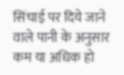सिंचाई पर दिये जाने वाले पानी के अनुसार कम या अधिक हो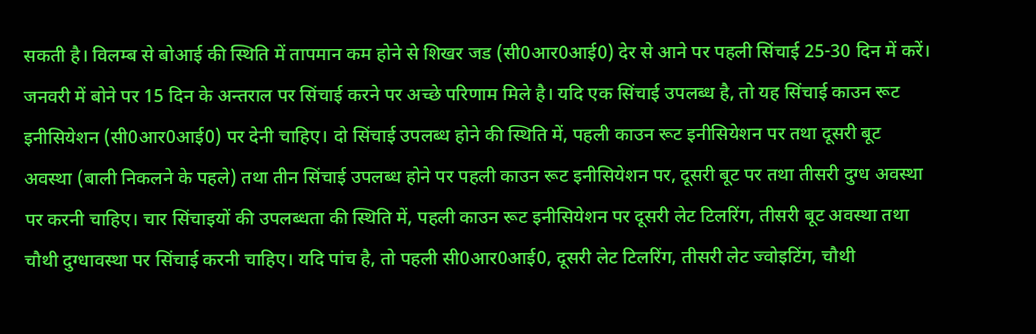सकती है। विलम्ब से बोआई की स्थिति में तापमान कम होने से शिखर जड (सी0आर0आई0) देर से आने पर पहली सिंचाई 25-30 दिन में करें। जनवरी में बोने पर 15 दिन के अन्तराल पर सिंचाई करने पर अच्छे परिणाम मिले है। यदि एक सिंचाई उपलब्ध है, तो यह सिंचाई काउन रूट इनीसियेशन (सी0आर0आई0) पर देनी चाहिए। दो सिंचाई उपलब्ध होने की स्थिति में, पहली काउन रूट इनीसियेशन पर तथा दूसरी बूट अवस्था (बाली निकलने के पहले) तथा तीन सिंचाई उपलब्ध होने पर पहली काउन रूट इनीसियेशन पर, दूसरी बूट पर तथा तीसरी दुग्ध अवस्था पर करनी चाहिए। चार सिंचाइयों की उपलब्धता की स्थिति में, पहली काउन रूट इनीसियेशन पर दूसरी लेट टिलरिंग, तीसरी बूट अवस्था तथा चौथी दुग्धावस्था पर सिंचाई करनी चाहिए। यदि पांच है, तो पहली सी0आर0आई0, दूसरी लेट टिलरिंग, तीसरी लेट ज्वोइटिंग, चौथी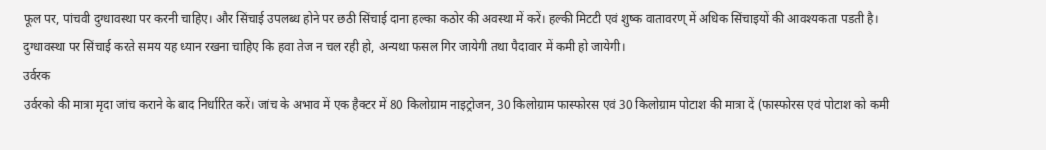फूल पर, पांचवी दुग्धावस्था पर करनी चाहिए। और सिंचाई उपलब्ध होने पर छठी सिंचाई दाना हल्का कठोर की अवस्था में करें। हल्की मिटटी एवं शुष्क वातावरण् में अधिक सिंचाइयों की आवश्यकता पडती है। दुग्धावस्था पर सिंचाई करते समय यह ध्यान रखना चाहिए कि हवा तेज न चल रही हो, अन्यथा फसल गिर जायेगी तथा पैदावार में कमी हो जायेगी।
उर्वरक
उर्वरको की मात्रा मृदा जांच कराने के बाद निर्धारित करें। जांच के अभाव में एक हैक्टर में 80 किलोग्राम नाइट्रोजन, 30 किलोग्राम फास्फोरस एवं 30 किलोग्राम पोटाश की मात्रा दें (फास्फोरस एवं पोटाश को कमी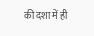की दशा में ही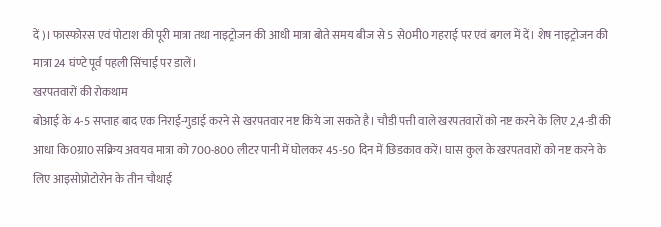दें)। फास्फोरस एवं पोटाश की पूरी मात्रा तथा नाइट्रोजन की आधी मात्रा बोते समय बीज से 5 से0मी0 गहराई पर एवं बगल में दें। शेष नाइट्रोजन की मात्रा 24 घंण्टे पूर्व पहली सिंचाई पर डालें।
खरपतवारों की रोकथाम
बोआई के 4-5 सप्ताह बाद एक निराई-गुडाई करने से खरपतवार नष्ट किये जा सकते है। चौडी पत्ती वाले खरपतवारों को नष्ट करने के लिए 2,4-डी की आधा कि0ग्रा0 सक्रिय अवयव मात्रा को 700-800 लीटर पानी में घोलकर 45-50 दिन में छिडकाव करें। घास कुल के खरपतवारों को नष्ट करने के लिए आइसोप्रोटोरोन के तीन चौथाई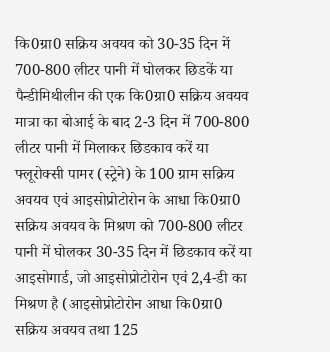कि0ग्रा0 सक्रिय अवयव को 30-35 दिन में 700-800 लीटर पानी में घोलकर छिडकें या पैन्डीमिथीलीन की एक कि0ग्रा0 सक्रिय अवयव मात्रा का बोआई के बाद 2-3 दिन में 700-800 लीटर पानी में मिलाकर छिडकाव करें या फ्लूरोक्सी पामर (स्ट्रेने) के 100 ग्राम सक्रिय अवयव एवं आइसोप्रोटोरोन के आधा कि0ग्रा0 सक्रिय अवयव के मिश्रण को 700-800 लीटर पानी में घोलकर 30-35 दिन में छिडकाव करें या आइसोगार्ड, जो आइसोप्रोटोरोन एवं 2,4-डी का मिश्रण है (आइसोप्रोटोरोन आधा कि0ग्रा0 सक्रिय अवयव तथा 125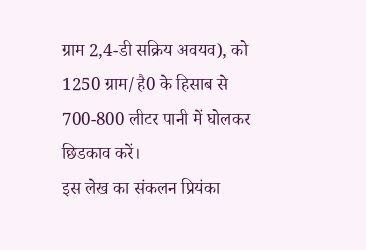ग्राम 2,4-डी सक्रिय अवयव), को 1250 ग्राम/है0 के हिसाब से 700-800 लीटर पानी में घोलकर छिडकाव करें।
इस लेख का संकलन प्रियंका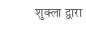शुक्ला द्वारा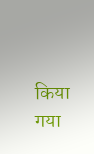किया गया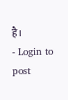है।
- Login to post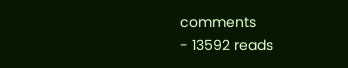comments
- 13592 reads